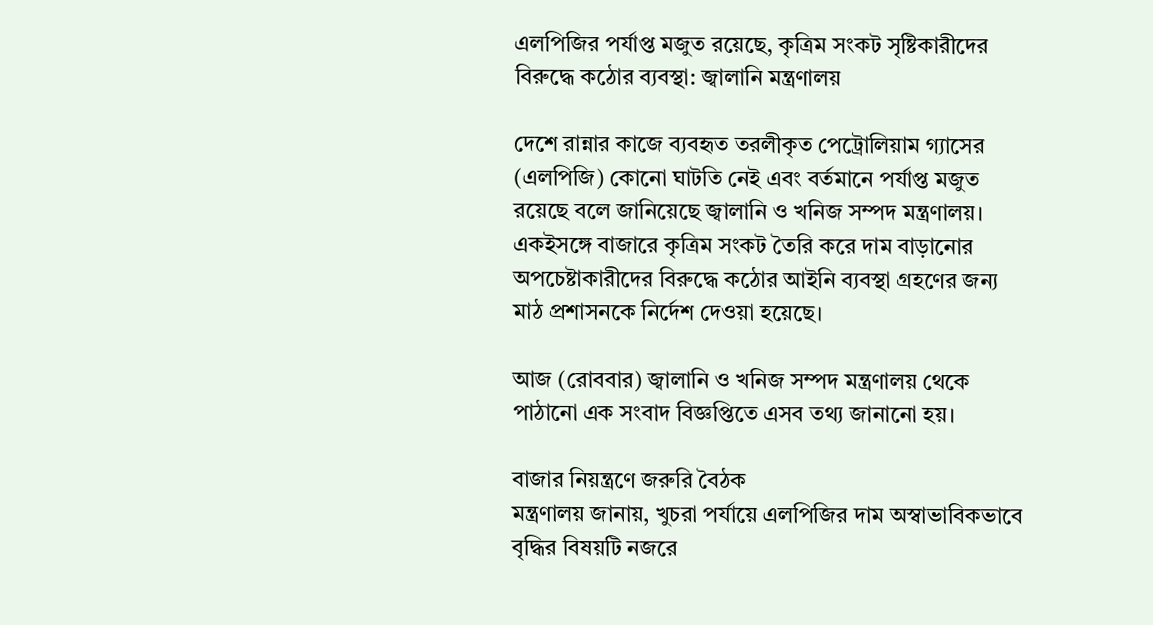এলপিজির পর্যাপ্ত মজুত রয়েছে, কৃত্রিম সংকট সৃষ্টিকারীদের বিরুদ্ধে কঠোর ব্যবস্থা: জ্বালানি মন্ত্রণালয়

দেশে রান্নার কাজে ব্যবহৃত তরলীকৃত পেট্রোলিয়াম গ্যাসের (এলপিজি) কোনো ঘাটতি নেই এবং বর্তমানে পর্যাপ্ত মজুত রয়েছে বলে জানিয়েছে জ্বালানি ও খনিজ সম্পদ মন্ত্রণালয়। একইসঙ্গে বাজারে কৃত্রিম সংকট তৈরি করে দাম বাড়ানোর অপচেষ্টাকারীদের বিরুদ্ধে কঠোর আইনি ব্যবস্থা গ্রহণের জন্য মাঠ প্রশাসনকে নির্দেশ দেওয়া হয়েছে।

আজ (রোববার) জ্বালানি ও খনিজ সম্পদ মন্ত্রণালয় থেকে পাঠানো এক সংবাদ বিজ্ঞপ্তিতে এসব তথ্য জানানো হয়।

বাজার নিয়ন্ত্রণে জরুরি বৈঠক
মন্ত্রণালয় জানায়, খুচরা পর্যায়ে এলপিজির দাম অস্বাভাবিকভাবে বৃদ্ধির বিষয়টি নজরে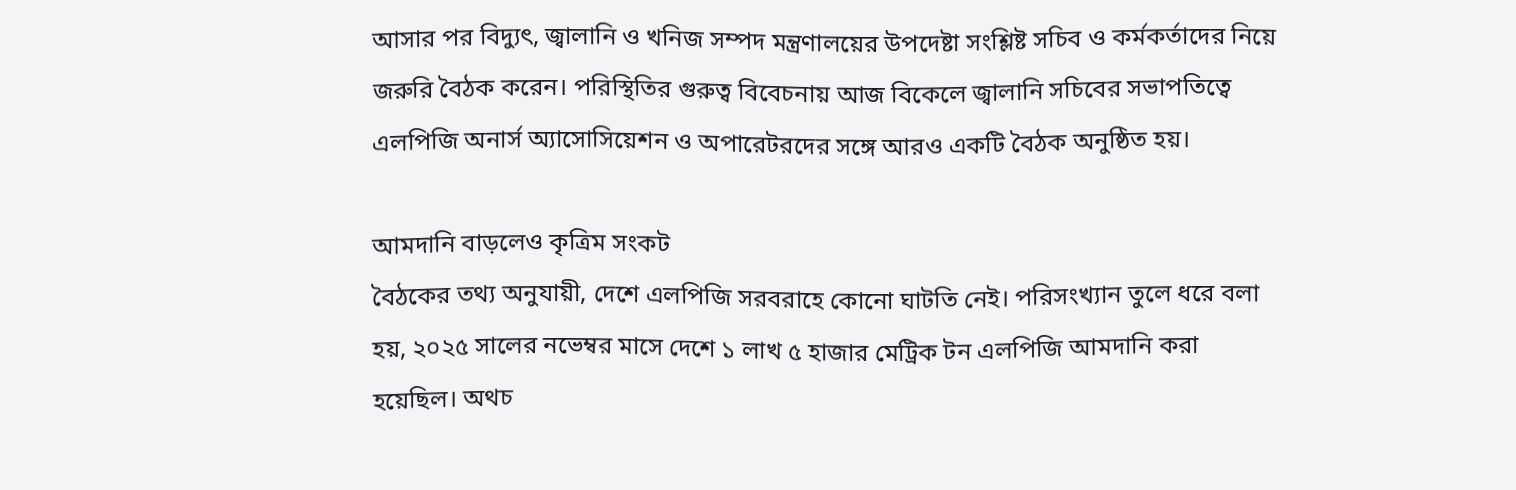আসার পর বিদ্যুৎ, জ্বালানি ও খনিজ সম্পদ মন্ত্রণালয়ের উপদেষ্টা সংশ্লিষ্ট সচিব ও কর্মকর্তাদের নিয়ে জরুরি বৈঠক করেন। পরিস্থিতির গুরুত্ব বিবেচনায় আজ বিকেলে জ্বালানি সচিবের সভাপতিত্বে এলপিজি অনার্স অ্যাসোসিয়েশন ও অপারেটরদের সঙ্গে আরও একটি বৈঠক অনুষ্ঠিত হয়।

আমদানি বাড়লেও কৃত্রিম সংকট
বৈঠকের তথ্য অনুযায়ী, দেশে এলপিজি সরবরাহে কোনো ঘাটতি নেই। পরিসংখ্যান তুলে ধরে বলা হয়, ২০২৫ সালের নভেম্বর মাসে দেশে ১ লাখ ৫ হাজার মেট্রিক টন এলপিজি আমদানি করা হয়েছিল। অথচ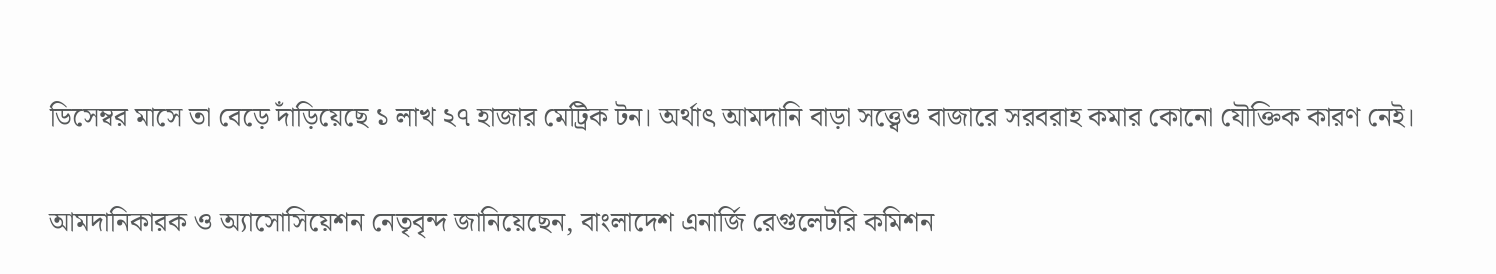ডিসেম্বর মাসে তা বেড়ে দাঁড়িয়েছে ১ লাখ ২৭ হাজার মেট্রিক টন। অর্থাৎ আমদানি বাড়া সত্ত্বেও বাজারে সরবরাহ কমার কোনো যৌক্তিক কারণ নেই।

আমদানিকারক ও অ্যাসোসিয়েশন নেতৃবৃন্দ জানিয়েছেন, বাংলাদেশ এনার্জি রেগুলেটরি কমিশন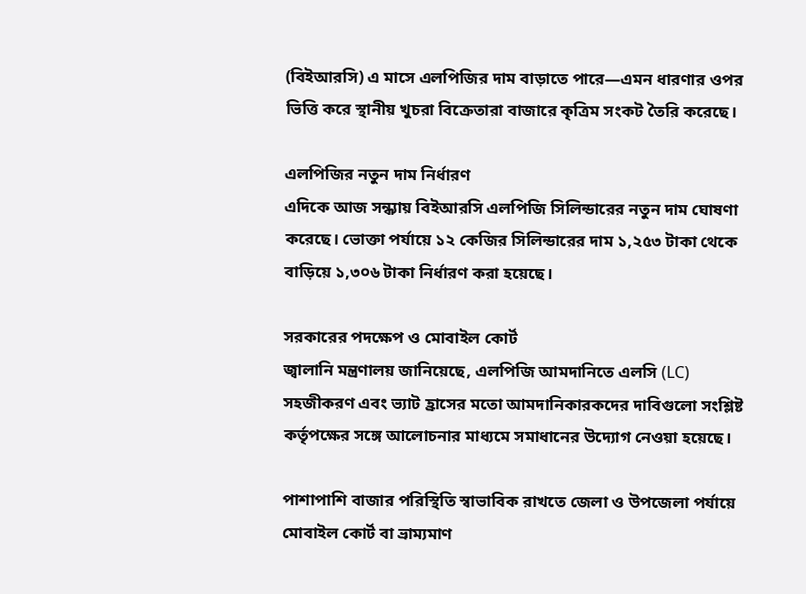(বিইআরসি) এ মাসে এলপিজির দাম বাড়াতে পারে—এমন ধারণার ওপর ভিত্তি করে স্থানীয় খুচরা বিক্রেতারা বাজারে কৃত্রিম সংকট তৈরি করেছে।

এলপিজির নতুন দাম নির্ধারণ
এদিকে আজ সন্ধ্যায় বিইআরসি এলপিজি সিলিন্ডারের নতুন দাম ঘোষণা করেছে। ভোক্তা পর্যায়ে ১২ কেজির সিলিন্ডারের দাম ১,২৫৩ টাকা থেকে বাড়িয়ে ১,৩০৬ টাকা নির্ধারণ করা হয়েছে।

সরকারের পদক্ষেপ ও মোবাইল কোর্ট
জ্বালানি মন্ত্রণালয় জানিয়েছে, এলপিজি আমদানিতে এলসি (LC) সহজীকরণ এবং ভ্যাট হ্রাসের মতো আমদানিকারকদের দাবিগুলো সংশ্লিষ্ট কর্তৃপক্ষের সঙ্গে আলোচনার মাধ্যমে সমাধানের উদ্যোগ নেওয়া হয়েছে।

পাশাপাশি বাজার পরিস্থিতি স্বাভাবিক রাখতে জেলা ও উপজেলা পর্যায়ে মোবাইল কোর্ট বা ভ্রাম্যমাণ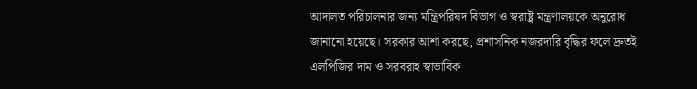আদালত পরিচালনার জন্য মন্ত্রিপরিষদ বিভাগ ও স্বরাষ্ট্র মন্ত্রণালয়কে অনুরোধ জানানো হয়েছে। সরকার আশা করছে, প্রশাসনিক নজরদারি বৃদ্ধির ফলে দ্রুতই এলপিজির দাম ও সরবরাহ স্বাভাবিক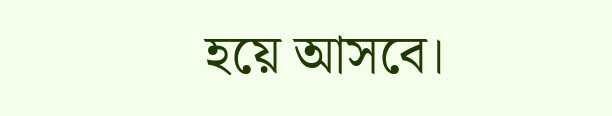হয়ে আসবে।